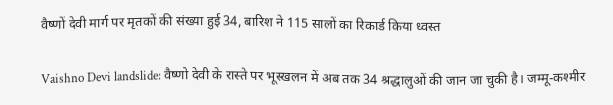वैष्णों देवी मार्ग पर मृतकों की संख्या हुई 34, बारिश ने 115 सालों का रिकार्ड किया ध्वस्त

Vaishno Devi landslide: वैष्णो देवी के रास्ते पर भूस्खलन में अब तक 34 श्रद्धालुओं की जान जा चुकी है। जम्मू-कश्मीर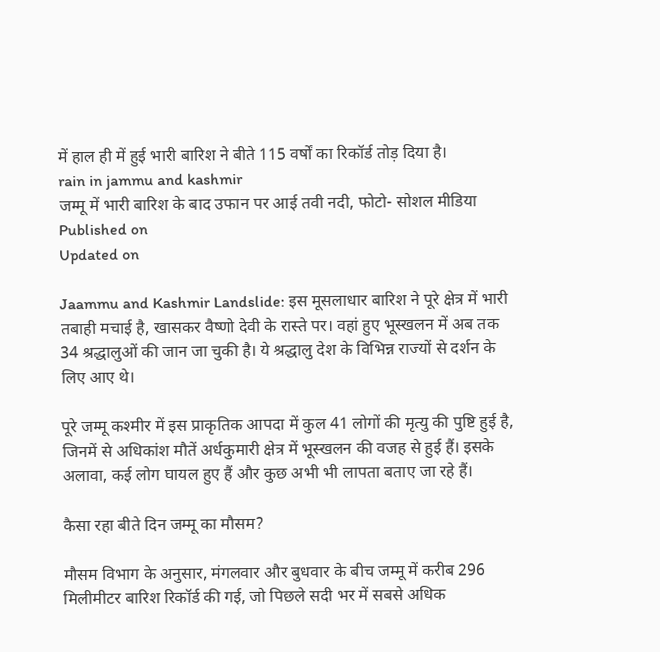में हाल ही में हुई भारी बारिश ने बीते 115 वर्षों का रिकॉर्ड तोड़ दिया है।
rain in jammu and kashmir
जम्मू में भारी बारिश के बाद उफान पर आई तवी नदी, फोटो- सोशल मीडिया
Published on
Updated on

Jaammu and Kashmir Landslide: इस मूसलाधार बारिश ने पूरे क्षेत्र में भारी तबाही मचाई है, खासकर वैष्णो देवी के रास्ते पर। वहां हुए भूस्खलन में अब तक 34 श्रद्धालुओं की जान जा चुकी है। ये श्रद्धालु देश के विभिन्न राज्यों से दर्शन के लिए आए थे।

पूरे जम्मू कश्मीर में इस प्राकृतिक आपदा में कुल 41 लोगों की मृत्यु की पुष्टि हुई है, जिनमें से अधिकांश मौतें अर्धकुमारी क्षेत्र में भूस्खलन की वजह से हुई हैं। इसके अलावा, कई लोग घायल हुए हैं और कुछ अभी भी लापता बताए जा रहे हैं।

कैसा रहा बीते दिन जम्मू का मौसम?

मौसम विभाग के अनुसार, मंगलवार और बुधवार के बीच जम्मू में करीब 296 मिलीमीटर बारिश रिकॉर्ड की गई, जो पिछले सदी भर में सबसे अधिक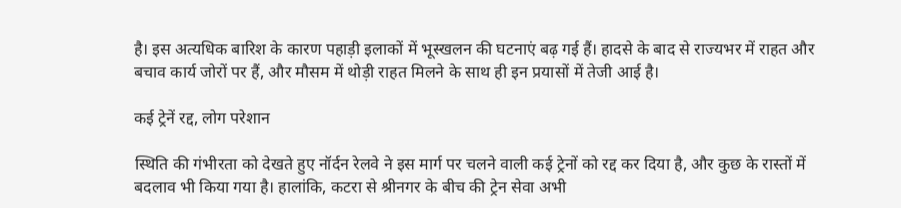है। इस अत्यधिक बारिश के कारण पहाड़ी इलाकों में भूस्खलन की घटनाएं बढ़ गई हैं। हादसे के बाद से राज्यभर में राहत और बचाव कार्य जोरों पर हैं, और मौसम में थोड़ी राहत मिलने के साथ ही इन प्रयासों में तेजी आई है।

कई ट्रेनें रद्द, लोग परेशान

स्थिति की गंभीरता को देखते हुए नॉर्दन रेलवे ने इस मार्ग पर चलने वाली कई ट्रेनों को रद्द कर दिया है, और कुछ के रास्तों में बदलाव भी किया गया है। हालांकि, कटरा से श्रीनगर के बीच की ट्रेन सेवा अभी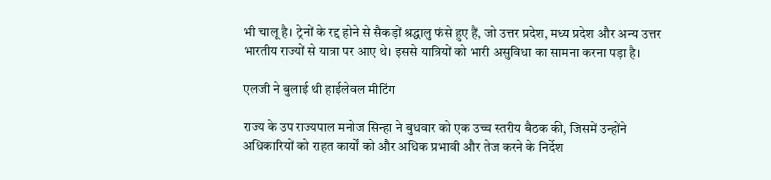भी चालू है। ट्रेनों के रद्द होने से सैकड़ों श्रद्धालु फंसे हुए हैं, जो उत्तर प्रदेश, मध्य प्रदेश और अन्य उत्तर भारतीय राज्यों से यात्रा पर आए थे। इससे यात्रियों को भारी असुविधा का सामना करना पड़ा है।

एलजी ने बुलाई थी हाईलेवल मीटिंग

राज्य के उप राज्यपाल मनोज सिन्हा ने बुधवार को एक उच्च स्तरीय बैठक की, जिसमें उन्होंने अधिकारियों को राहत कार्यों को और अधिक प्रभावी और तेज करने के निर्देश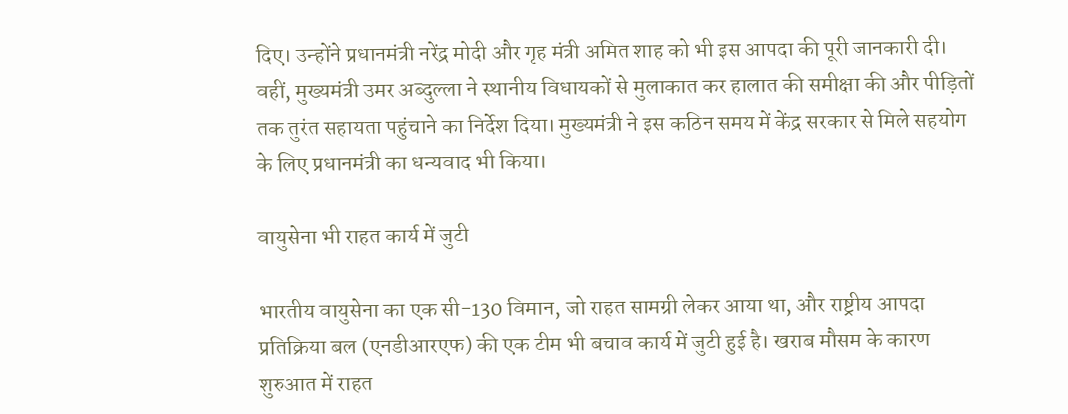दिए। उन्होंने प्रधानमंत्री नरेंद्र मोदी और गृह मंत्री अमित शाह को भी इस आपदा की पूरी जानकारी दी। वहीं, मुख्यमंत्री उमर अब्दुल्ला ने स्थानीय विधायकों से मुलाकात कर हालात की समीक्षा की और पीड़ितों तक तुरंत सहायता पहुंचाने का निर्देश दिया। मुख्यमंत्री ने इस कठिन समय में केंद्र सरकार से मिले सहयोग के लिए प्रधानमंत्री का धन्यवाद भी किया।

वायुसेना भी राहत कार्य में जुटी

भारतीय वायुसेना का एक सी-130 विमान, जो राहत सामग्री लेकर आया था, और राष्ट्रीय आपदा प्रतिक्रिया बल (एनडीआरएफ) की एक टीम भी बचाव कार्य में जुटी हुई है। खराब मौसम के कारण शुरुआत में राहत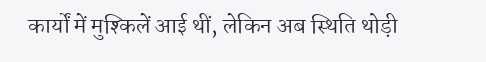कार्यों में मुश्किलें आई थीं, लेकिन अब स्थिति थोड़ी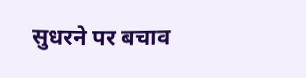सुधरने पर बचाव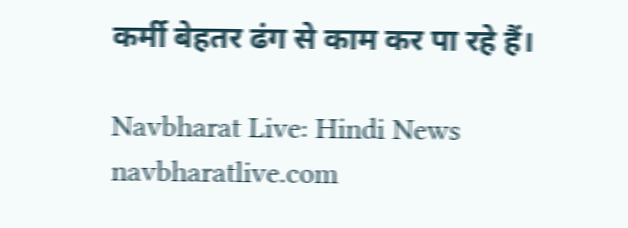कर्मी बेहतर ढंग से काम कर पा रहे हैं।

Navbharat Live: Hindi News
navbharatlive.com